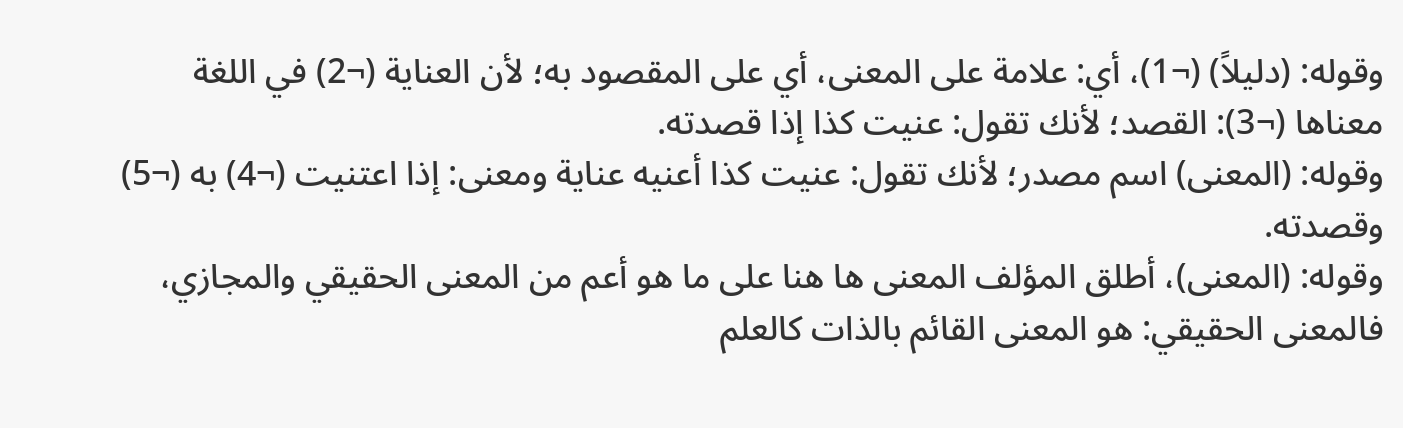وقوله: (دليلاً) (¬1)، أي: علامة على المعنى، أي على المقصود به؛ لأن العناية (¬2) في اللغة معناها (¬3): القصد؛ لأنك تقول: عنيت كذا إذا قصدته.
وقوله: (المعنى) اسم مصدر؛ لأنك تقول: عنيت كذا أعنيه عناية ومعنى: إذا اعتنيت (¬4) به (¬5) وقصدته.
وقوله: (المعنى)، أطلق المؤلف المعنى ها هنا على ما هو أعم من المعنى الحقيقي والمجازي، فالمعنى الحقيقي: هو المعنى القائم بالذات كالعلم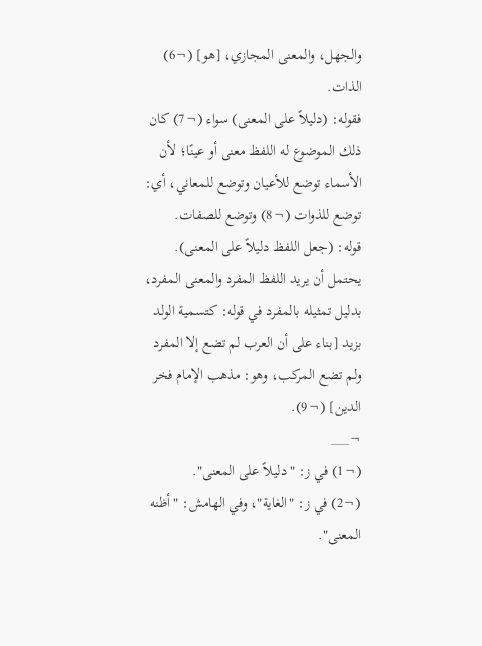والجهل، والمعنى المجازي، [هو] (¬6) الذات.
فقوله: (دليلاً على المعنى) سواء (¬7) كان ذلك الموضوع له اللفظ معنى أو عينًا؛ لأن الأسماء توضع للأعيان وتوضع للمعاني، أي: توضع للذوات (¬8) وتوضع للصفات.
قوله: (جعل اللفظ دليلاً على المعنى).
يحتمل أن يريد اللفظ المفرد والمعنى المفرد، بدليل تمثيله بالمفرد في قوله: كتسمية الولد بزيد [بناء على أن العرب لم تضع إلا المفرد ولم تضع المركب، وهو: مذهب الإمام فخر الدين] (¬9).
¬___
(¬1) في ز: "دليلاً على المعنى".
(¬2) في ز: "الغاية"، وفي الهامش: "أظنه المعنى".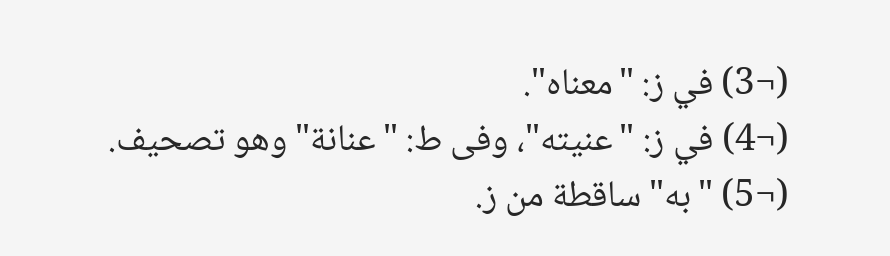(¬3) في ز: "معناه".
(¬4) في ز: "عنيته"، وفى ط: "عنانة" وهو تصحيف.
(¬5) "به" ساقطة من ز.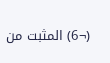(¬6) المثبت من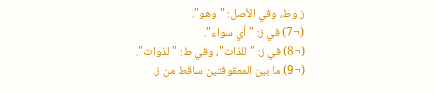ز وط، وفي الأصل: "وهو".
(¬7) في ز: "أي سواء".
(¬8) في ز: "للذات"، وفي ط: "لذوات".
(¬9) ما بين المعقوفتين ساقط من ز.